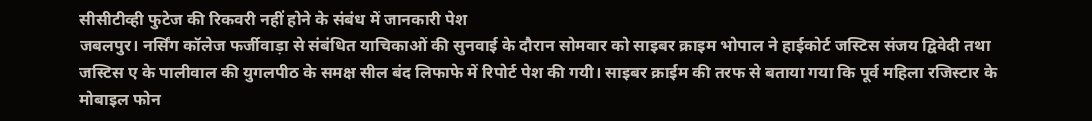सीसीटीव्ही फुटेज की रिकवरी नहीं होने के संबंध में जानकारी पेश
जबलपुर। नर्सिंग कॉलेज फर्जीवाड़ा से संबंधित याचिकाओं की सुनवाई के दौरान सोमवार को साइबर क्राइम भोपाल ने हाईकोर्ट जस्टिस संजय द्विवेदी तथा जस्टिस ए के पालीवाल की युगलपीठ के समक्ष सील बंद लिफाफे में रिपोर्ट पेश की गयी। साइबर क्राईम की तरफ से बताया गया कि पूर्व महिला रजिस्टार के मोबाइल फोन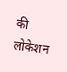की लोकेशन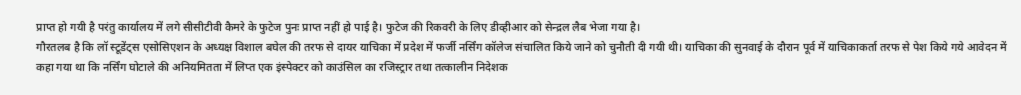प्राप्त हो गयी है परंतु कार्यालय में लगे सीसीटीवी कैमरे के फुटेज पुनः प्राप्त नहीं हो पाई है। फुटेज की रिकवरी के लिए डीव्हीआर को सेन्द्रल लैब भेजा गया है।
गौरतलब है कि लॉ स्टूडेंट्स एसोसिएशन के अध्यक्ष विशाल बघेल की तरफ से दायर याचिका में प्रदेश में फर्जी नर्सिंग कॉलेज संचालित किये जाने को चुनौती दी गयी थी। याचिका की सुनवाई के दौरान पूर्व में याचिकाकर्ता तरफ से पेश किये गये आवेदन में कहा गया था कि नर्सिंग घोटाले की अनियमितता में लिप्त एक इंस्पेक्टर को काउंसिल का रजिस्ट्रार तथा तत्कालीन निदेशक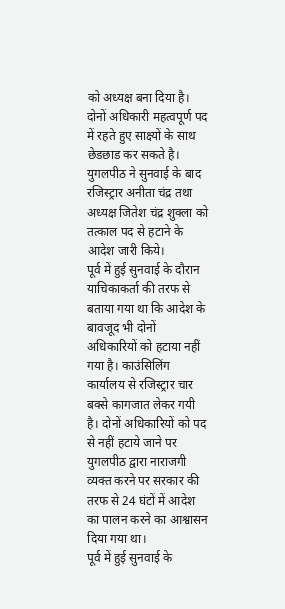को अध्यक्ष बना दिया है। दोनों अधिकारी महत्वपूर्ण पद में रहते हुए साक्ष्यों के साथ छेडछाड कर सकते है। युगलपीठ ने सुनवाई के बाद रजिस्ट्रार अनीता चंद्र तथा अध्यक्ष जितेश चंद्र शुक्ला को तत्काल पद से हटाने के आदेश जारी किये।
पूर्व में हुई सुनवाई के दौरान याचिकाकर्ता की तरफ से बताया गया था कि आदेश के बावजूद भी दोनों अधिकारियों को हटाया नहीं गया है। काउंसिलिंग कार्यालय से रजिस्ट्रार चार बक्से कागजात लेकर गयी है। दोनों अधिकारियों को पद से नहीं हटाये जाने पर युगलपीठ द्वारा नाराजगी व्यक्त करने पर सरकार की तरफ से 24 घंटों में आदेश का पालन करने का आश्वासन दिया गया था।
पूर्व में हुई सुनवाई के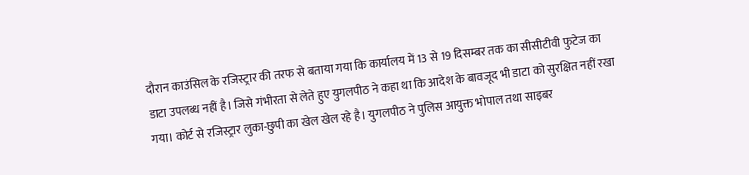दौरान काउंसिल के रजिस्ट्रार की तरफ से बताया गया कि कार्यालय में 13 से 19 दिसम्बर तक का सीसीटीवी फुटेज का डाटा उपलब्ध नहीं है। जिसे गंभीरता से लेते हुए युगलपीठ ने कहा था कि आदेश के बावजूद भी डाटा को सुरक्षित नहीं रखा गया। कोर्ट से रजिस्ट्रार लुका-छुपी का खेल खेल रहे है। युगलपीठ ने पुलिस आयुक्त भोपाल तथा साइबर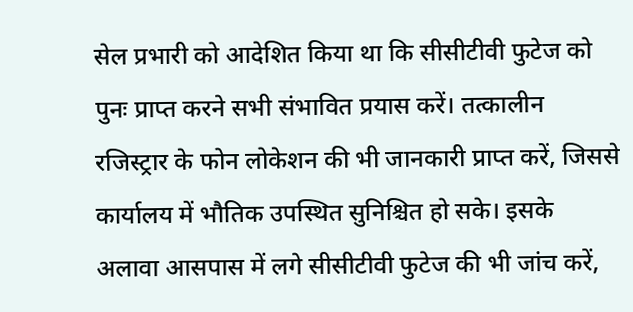सेल प्रभारी को आदेशित किया था कि सीसीटीवी फुटेज को पुनः प्राप्त करने सभी संभावित प्रयास करें। तत्कालीन रजिस्ट्रार के फोन लोकेशन की भी जानकारी प्राप्त करें, जिससे कार्यालय में भौतिक उपस्थित सुनिश्चित हो सके। इसके अलावा आसपास में लगे सीसीटीवी फुटेज की भी जांच करें,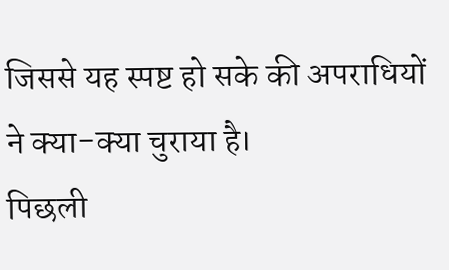जिससे यह स्पष्ट हो सके की अपराधियों ने क्या-क्या चुराया है।
पिछली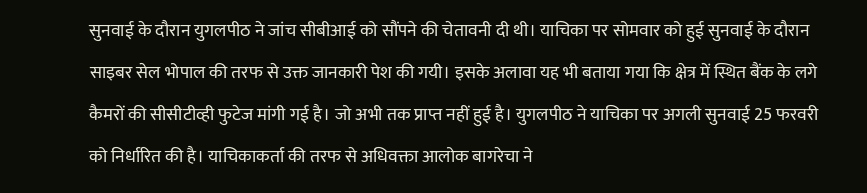सुनवाई के दौरान युगलपीठ ने जांच सीबीआई को सौंपने की चेतावनी दी थी। याचिका पर सोमवार को हुई सुनवाई के दौरान साइबर सेल भोपाल की तरफ से उक्त जानकारी पेश की गयी। इसके अलावा यह भी बताया गया कि क्षेत्र में स्थित बैंक के लगे कैमरों की सीसीटीव्ही फुटेज मांगी गई है। जो अभी तक प्राप्त नहीं हुई है। युगलपीठ ने याचिका पर अगली सुनवाई 25 फरवरी को निर्धारित की है। याचिकाकर्ता की तरफ से अधिवक्ता आलोक बागरेचा ने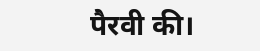पैरवी की।